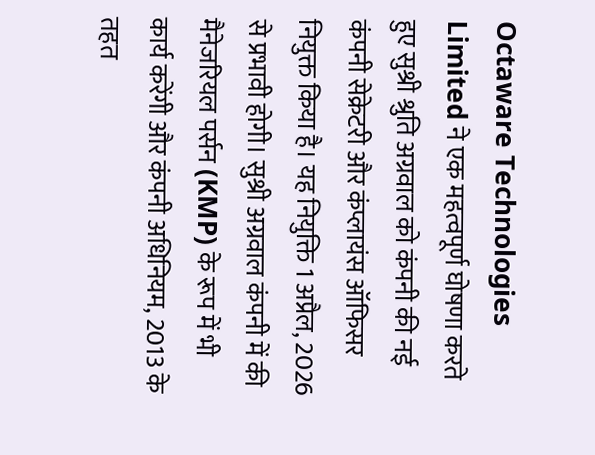Octaware Technologies Limited ने एक महत्वपूर्ण घोषणा करते हुए सुश्री श्रुति अग्रवाल को कंपनी की नई कंपनी सेक्रेटरी और कंप्लायंस ऑफिसर नियुक्त किया है। यह नियुक्ति 1 अप्रैल, 2026 से प्रभावी होगी। सुश्री अग्रवाल कंपनी में की मैनेजरियल पर्सन (KMP) के रूप में भी कार्य करेंगी और कंपनी अधिनियम, 2013 के तहत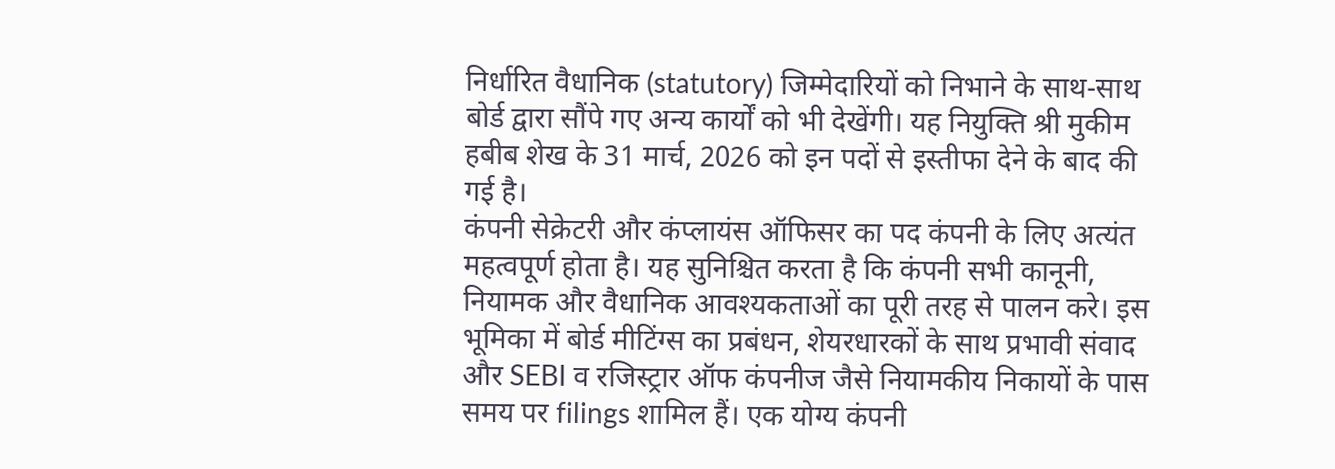निर्धारित वैधानिक (statutory) जिम्मेदारियों को निभाने के साथ-साथ बोर्ड द्वारा सौंपे गए अन्य कार्यों को भी देखेंगी। यह नियुक्ति श्री मुकीम हबीब शेख के 31 मार्च, 2026 को इन पदों से इस्तीफा देने के बाद की गई है।
कंपनी सेक्रेटरी और कंप्लायंस ऑफिसर का पद कंपनी के लिए अत्यंत महत्वपूर्ण होता है। यह सुनिश्चित करता है कि कंपनी सभी कानूनी, नियामक और वैधानिक आवश्यकताओं का पूरी तरह से पालन करे। इस भूमिका में बोर्ड मीटिंग्स का प्रबंधन, शेयरधारकों के साथ प्रभावी संवाद और SEBI व रजिस्ट्रार ऑफ कंपनीज जैसे नियामकीय निकायों के पास समय पर filings शामिल हैं। एक योग्य कंपनी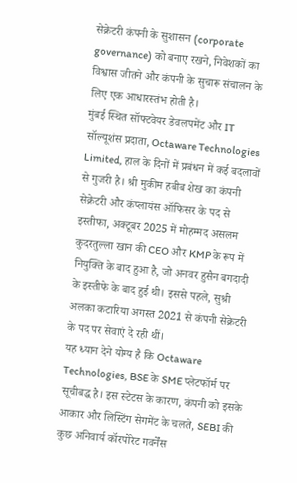सेक्रेटरी कंपनी के सुशासन (corporate governance) को बनाए रखने, निवेशकों का विश्वास जीतने और कंपनी के सुचारू संचालन के लिए एक आधारस्तंभ होती है।
मुंबई स्थित सॉफ्टवेयर डेवलपमेंट और IT सॉल्यूशंस प्रदाता, Octaware Technologies Limited, हाल के दिनों में प्रबंधन में कई बदलावों से गुजरी है। श्री मुकीम हबीब शेख का कंपनी सेक्रेटरी और कंप्लायंस ऑफिसर के पद से इस्तीफा, अक्टूबर 2025 में मोहम्मद असलम कुदरतुल्ला खान की CEO और KMP के रूप में नियुक्ति के बाद हुआ है, जो अनवर हुसैन बगदादी के इस्तीफे के बाद हुई थी। इससे पहले, सुश्री अलका कटारिया अगस्त 2021 से कंपनी सेक्रेटरी के पद पर सेवाएं दे रही थीं।
यह ध्यान देने योग्य है कि Octaware Technologies, BSE के SME प्लेटफॉर्म पर सूचीबद्ध है। इस स्टेटस के कारण, कंपनी को इसके आकार और लिस्टिंग सेगमेंट के चलते, SEBI की कुछ अनिवार्य कॉरपोरेट गवर्नेंस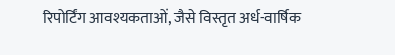रिपोर्टिंग आवश्यकताओं, जैसे विस्तृत अर्ध-वार्षिक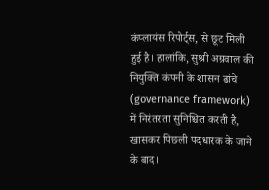कंप्लायंस रिपोर्ट्स, से छूट मिली हुई है। हालांकि, सुश्री अग्रवाल की नियुक्ति कंपनी के शासन ढांचे (governance framework) में निरंतरता सुनिश्चित करती है, खासकर पिछली पदधारक के जाने के बाद।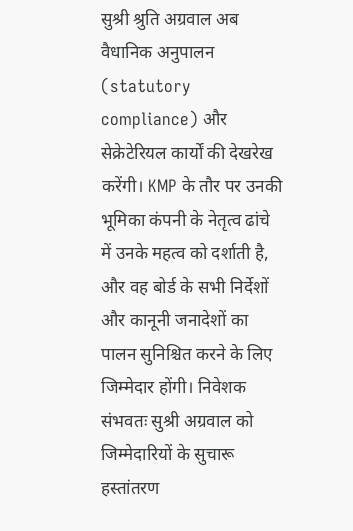सुश्री श्रुति अग्रवाल अब वैधानिक अनुपालन (statutory compliance) और सेक्रेटेरियल कार्यों की देखरेख करेंगी। KMP के तौर पर उनकी भूमिका कंपनी के नेतृत्व ढांचे में उनके महत्व को दर्शाती है, और वह बोर्ड के सभी निर्देशों और कानूनी जनादेशों का पालन सुनिश्चित करने के लिए जिम्मेदार होंगी। निवेशक संभवतः सुश्री अग्रवाल को जिम्मेदारियों के सुचारू हस्तांतरण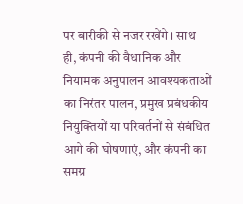पर बारीकी से नजर रखेंगे। साथ ही, कंपनी की वैधानिक और नियामक अनुपालन आवश्यकताओं का निरंतर पालन, प्रमुख प्रबंधकीय नियुक्तियों या परिवर्तनों से संबंधित आगे की घोषणाएं, और कंपनी का समग्र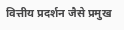वित्तीय प्रदर्शन जैसे प्रमुख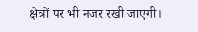क्षेत्रों पर भी नजर रखी जाएगी।